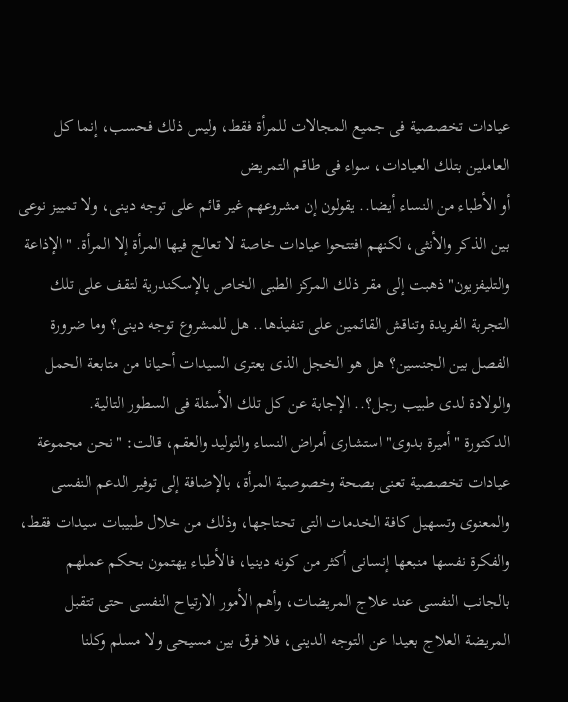عيادات تخصصية فى جميع المجالات للمرأة فقط، وليس ذلك فحسب، إنما كل العاملين بتلك العيادات، سواء فى طاقم التمريض
أو الأطباء من النساء أيضا.. يقولون إن مشروعهم غير قائم على توجه دينى، ولا تمييز نوعى بين الذكر والأنثى، لكنهم افتتحوا عيادات خاصة لا تعالج فيها المرأة إلا المرأة. "الإذاعة والتليفزيون" ذهبت إلى مقر ذلك المركز الطبى الخاص بالإسكندرية لتقف على تلك التجربة الفريدة وتناقش القائمين على تنفيذها.. هل للمشروع توجه دينى؟ وما ضرورة الفصل بين الجنسين؟ هل هو الخجل الذى يعترى السيدات أحيانا من متابعة الحمل والولادة لدى طبيب رجل؟.. الإجابة عن كل تلك الأسئلة فى السطور التالية.
الدكتورة "أميرة بدوى" استشارى أمراض النساء والتوليد والعقم، قالت: "نحن مجموعة عيادات تخصصية تعنى بصحة وخصوصية المرأة، بالإضافة إلى توفير الدعم النفسى والمعنوى وتسهيل كافة الخدمات التى تحتاجها، وذلك من خلال طبيبات سيدات فقط، والفكرة نفسها منبعها إنسانى أكثر من كونه دينيا، فالأطباء يهتمون بحكم عملهم بالجانب النفسى عند علاج المريضات، وأهم الأمور الارتياح النفسى حتى تتقبل المريضة العلاج بعيدا عن التوجه الدينى، فلا فرق بين مسيحى ولا مسلم وكلنا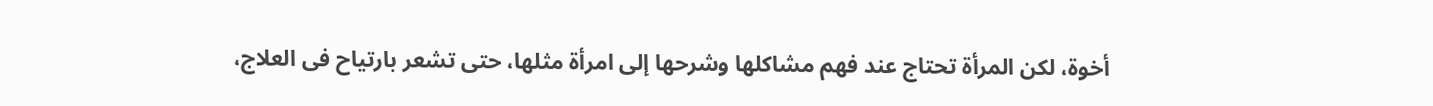أخوة، لكن المرأة تحتاج عند فهم مشاكلها وشرحها إلى امرأة مثلها، حتى تشعر بارتياح فى العلاج،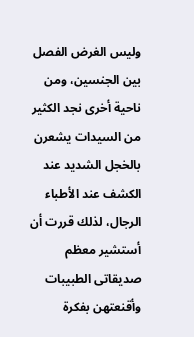وليس الغرض الفصل بين الجنسين، ومن ناحية أخرى نجد الكثير من السيدات يشعرن بالخجل الشديد عند الكشف عند الأطباء الرجال، لذلك قررت أن أستشير معظم صديقاتى الطبيبات وأقنعتهن بفكرة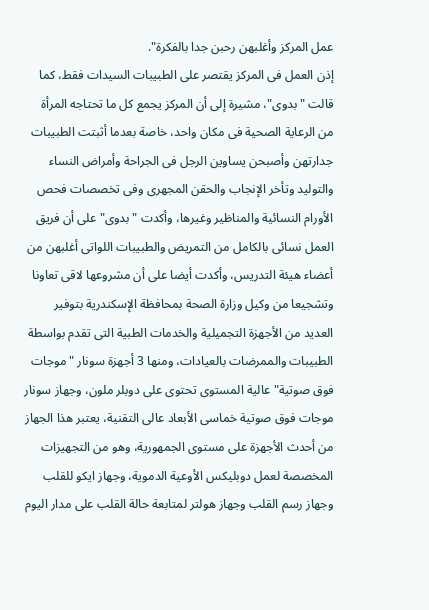عمل المركز وأغلبهن رحبن جدا بالفكرة".
إذن العمل فى المركز يقتصر على الطبيبات السيدات فقط، كما قالت "بدوى"، مشيرة إلى أن المركز يجمع كل ما تحتاجه المرأة من الرعاية الصحية فى مكان واحد، خاصة بعدما أثبتت الطبيبات جدارتهن وأصبحن يساوين الرجل فى الجراحة وأمراض النساء والتوليد وتأخر الإنجاب والحقن المجهرى وفى تخصصات فحص الأورام النسائية والمناظير وغيرها، وأكدت "بدوى" على أن فريق العمل نسائى بالكامل من التمريض والطبيبات اللواتى أغلبهن من أعضاء هيئة التدريس، وأكدت أيضا على أن مشروعها لاقى تعاونا وتشجيعا من وكيل وزارة الصحة بمحافظة الإسكندرية بتوفير العديد من الأجهزة التجميلية والخدمات الطبية التى تقدم بواسطة الطبيبات والممرضات بالعيادات، ومنها 3 أجهزة سونار "موجات فوق صوتية" عالية المستوى تحتوى على دوبلر ملون، وجهاز سونار موجات فوق صوتية خماسى الأبعاد عالى التقنية، يعتبر هذا الجهاز من أحدث الأجهزة على مستوى الجمهورية، وهو من التجهيزات المخصصة لعمل دوبليكس الأوعية الدموية، وجهاز ايكو للقلب وجهاز رسم القلب وجهاز هولتر لمتابعة حالة القلب على مدار اليوم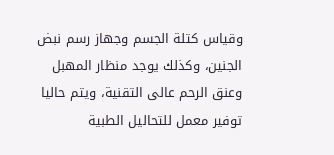وقياس كتلة الجسم وجهاز رسم نبض الجنين، وكذلك يوجد منظار المهبل وعنق الرحم عالى التقنية، ويتم حاليا توفير معمل للتحاليل الطبية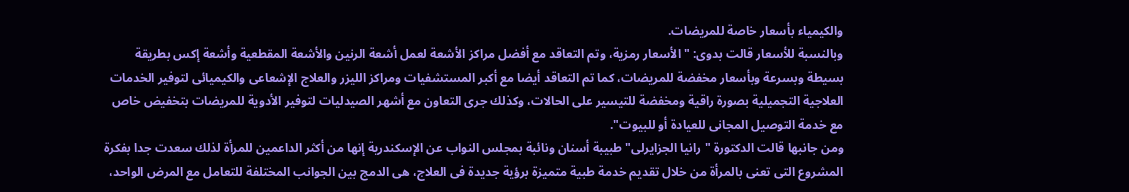والكيمياء بأسعار خاصة للمريضات.
وبالنسبة للأسعار قالت بدوى: "الأسعار رمزية، وتم التعاقد مع أفضل مراكز الأشعة لعمل أشعة الرنين والأشعة المقطعية وأشعة إكس بطريقة بسيطة وبسرعة وبأسعار مخفضة للمريضات، كما تم التعاقد أيضا مع أكبر المستشفيات ومراكز الليزر والعلاج الإشعاعى والكيميائى لتوفير الخدمات العلاجية التجميلية بصورة راقية ومخفضة للتيسير على الحالات، وكذلك جرى التعاون مع أشهر الصيدليات لتوفير الأدوية للمريضات بتخفيض خاص مع خدمة التوصيل المجانى للعيادة أو للبيوت".
ومن جانبها قالت الدكتورة "رانيا الجزايرلى" طبيبة أسنان ونائبة بمجلس النواب عن الإسكندرية إنها من أكثر الداعمين للمرأة لذلك سعدت جدا بفكرة المشروع التى تعنى بالمرأة من خلال تقديم خدمة طبية متميزة برؤية جديدة فى العلاج، هى الدمج بين الجوانب المختلفة للتعامل مع المرض الواحد،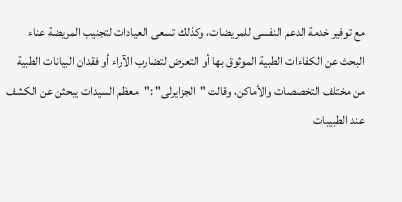مع توفير خدمة الدعم النفسى للمريضات، وكذلك تسعى العيادات لتجنيب المريضة عناء البحث عن الكفاءات الطبية الموثوق بها أو التعرض لتضارب الآراء أو فقدان البيانات الطبية من مختلف التخصصات والأماكن، وقالت "الجزايرلى" :"معظم السيدات يبحثن عن الكشف عند الطبيبات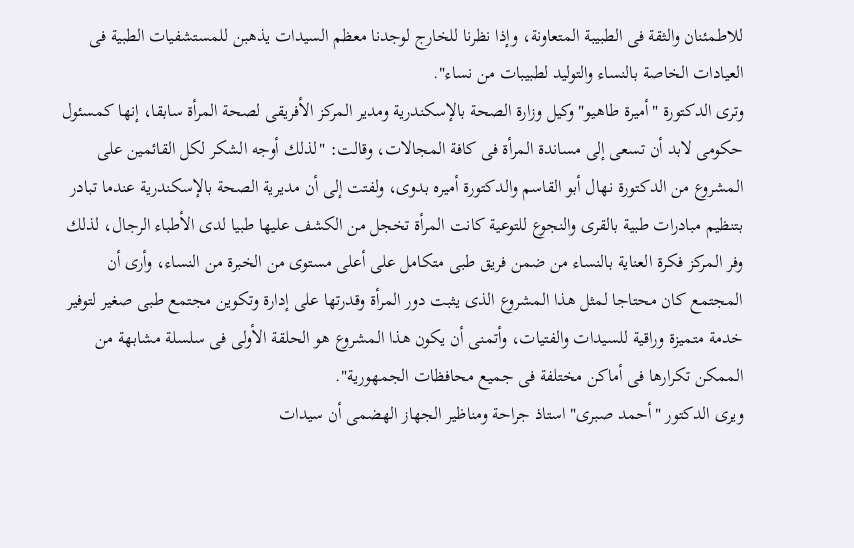للاطمئنان والثقة فى الطبيبة المتعاونة، وإذا نظرنا للخارج لوجدنا معظم السيدات يذهبن للمستشفيات الطبية فى العيادات الخاصة بالنساء والتوليد لطبيبات من نساء".
وترى الدكتورة "أميرة طاهيو" وكيل وزارة الصحة بالإسكندرية ومدير المركز الأفريقى لصحة المرأة سابقا، إنها كمسئول حكومى لابد أن تسعى إلى مساندة المرأة فى كافة المجالات، وقالت: "لذلك أوجه الشكر لكل القائمين على المشروع من الدكتورة نهال أبو القاسم والدكتورة أميره بدوى، ولفتت إلى أن مديرية الصحة بالإسكندرية عندما تبادر بتنظيم مبادرات طبية بالقرى والنجوع للتوعية كانت المرأة تخجل من الكشف عليها طبيا لدى الأطباء الرجال، لذلك وفر المركز فكرة العناية بالنساء من ضمن فريق طبى متكامل على أعلى مستوى من الخبرة من النساء، وأرى أن المجتمع كان محتاجا لمثل هذا المشروع الذى يثبت دور المرأة وقدرتها على إدارة وتكوين مجتمع طبى صغير لتوفير خدمة متميزة وراقية للسيدات والفتيات، وأتمنى أن يكون هذا المشروع هو الحلقة الأولى فى سلسلة مشابهة من الممكن تكرارها فى أماكن مختلفة فى جميع محافظات الجمهورية".
ويرى الدكتور "أحمد صبرى" استاذ جراحة ومناظير الجهاز الهضمى أن سيدات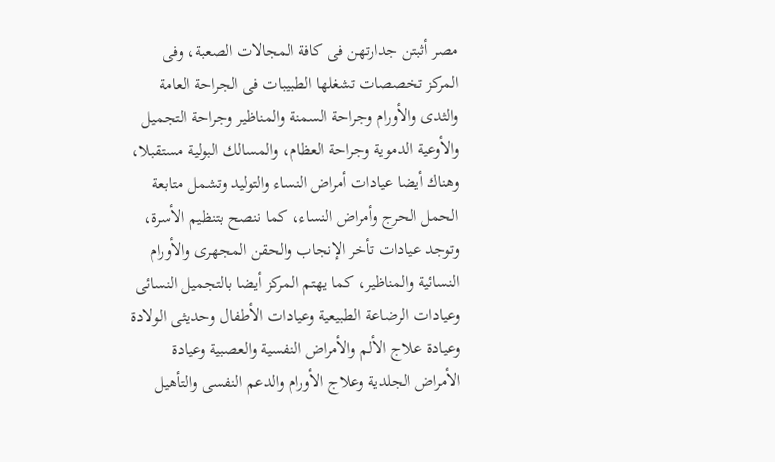مصر أثبتن جدارتهن فى كافة المجالات الصعبة، وفى المركز تخصصات تشغلها الطبيبات فى الجراحة العامة والثدى والأورام وجراحة السمنة والمناظير وجراحة التجميل والأوعية الدموية وجراحة العظام، والمسالك البولية مستقبلا، وهناك أيضا عيادات أمراض النساء والتوليد وتشمل متابعة الحمل الحرج وأمراض النساء، كما ننصح بتنظيم الأسرة، وتوجد عيادات تأخر الإنجاب والحقن المجهرى والأورام النسائية والمناظير، كما يهتم المركز أيضا بالتجميل النسائى وعيادات الرضاعة الطبيعية وعيادات الأطفال وحديثى الولادة وعيادة علاج الألم والأمراض النفسية والعصبية وعيادة الأمراض الجلدية وعلاج الأورام والدعم النفسى والتأهيل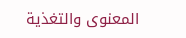المعنوى والتغذية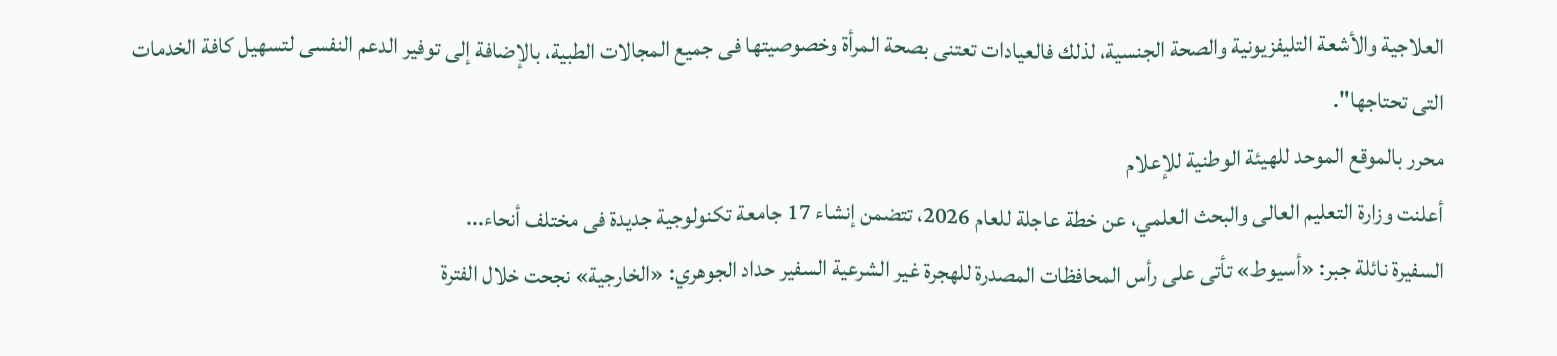العلاجية والأشعة التليفزيونية والصحة الجنسية، لذلك فالعيادات تعتنى بصحة المرأة وخصوصيتها فى جميع المجالات الطبية، بالإضافة إلى توفير الدعم النفسى لتسهيل كافة الخدمات التى تحتاجها".
محرر بالموقع الموحد للهيئة الوطنية للإعلام
أعلنت وزارة التعليم العالى والبحث العلمي، عن خطة عاجلة للعام 2026، تتضمن إنشاء 17 جامعة تكنولوجية جديدة فى مختلف أنحاء...
السفيرة نائلة جبر: «أسيوط» تأتى على رأس المحافظات المصدرة للهجرة غير الشرعية السفير حداد الجوهري: «الخارجية» نجحت خلال الفترة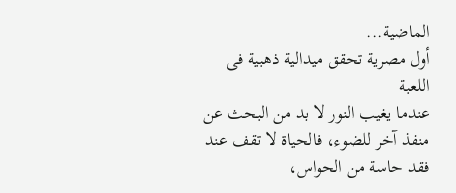الماضية...
أول مصرية تحقق ميدالية ذهبية فى اللعبة
عندما يغيب النور لا بد من البحث عن منفذ آخر للضوء، فالحياة لا تقف عند فقد حاسة من الحواس،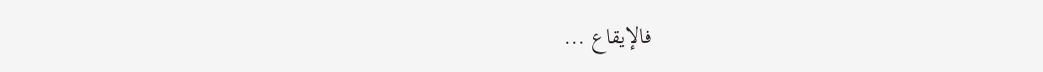فالإيقاع ...